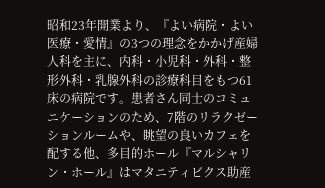昭和23年開業より、『よい病院・よい医療・愛情』の3つの理念をかかげ産婦人科を主に、内科・小児科・外科・整形外科・乳腺外科の診療科目をもつ61床の病院です。患者さん同士のコミュニケーションのため、7階のリラクゼーションルームや、眺望の良いカフェを配する他、多目的ホール『マルシャリン・ホール』はマタニティビクス助産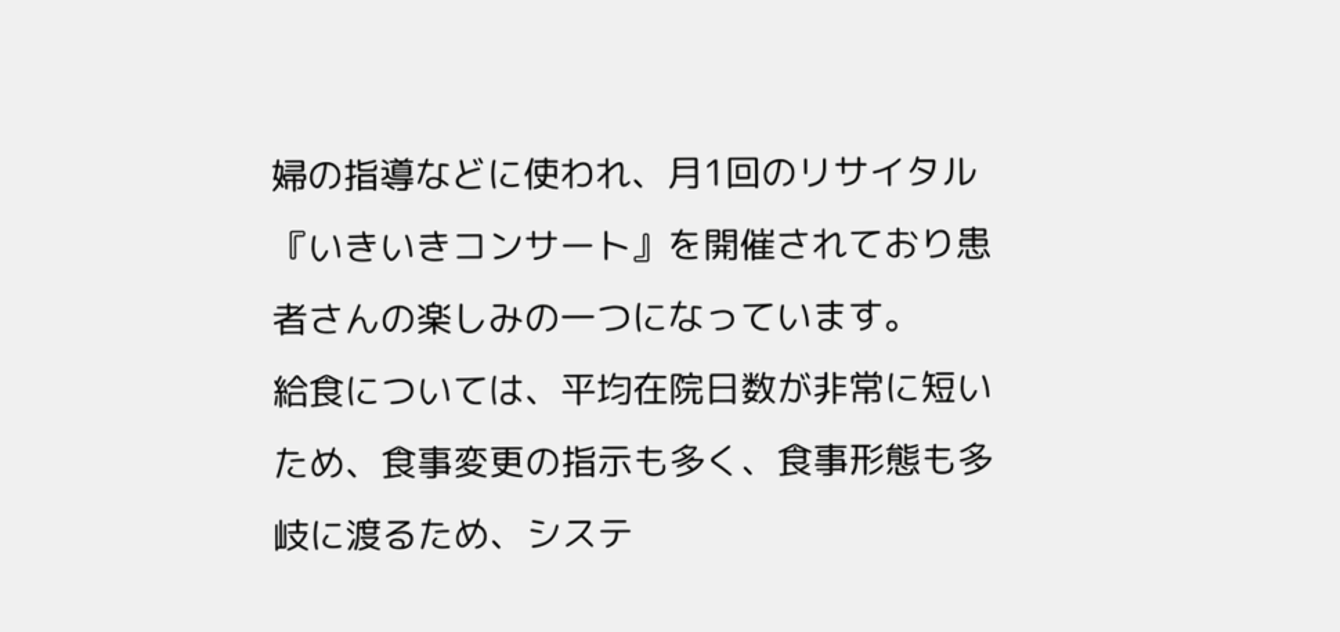婦の指導などに使われ、月1回のリサイタル『いきいきコンサート』を開催されており患者さんの楽しみの一つになっています。
給食については、平均在院日数が非常に短いため、食事変更の指示も多く、食事形態も多岐に渡るため、システ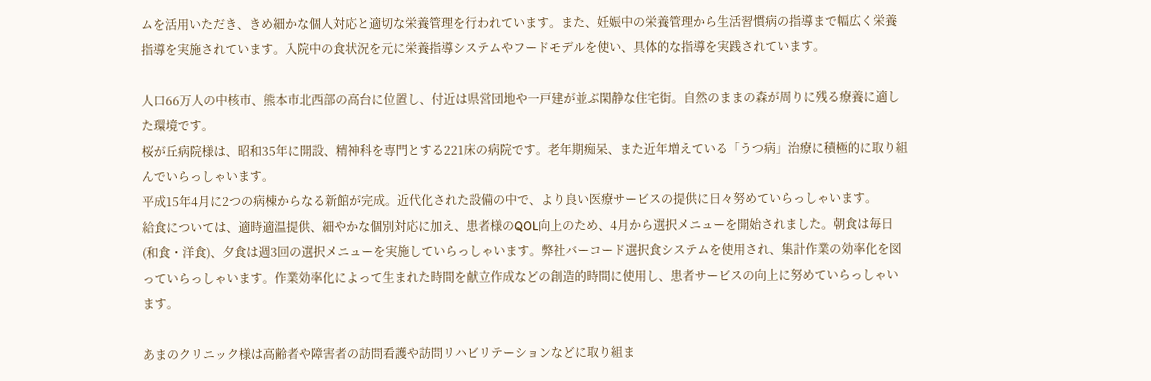ムを活用いただき、きめ細かな個人対応と適切な栄養管理を行われています。また、妊娠中の栄養管理から生活習慣病の指導まで幅広く栄養指導を実施されています。入院中の食状況を元に栄養指導システムやフードモデルを使い、具体的な指導を実践されています。

人口66万人の中核市、熊本市北西部の高台に位置し、付近は県営団地や一戸建が並ぶ閑静な住宅街。自然のままの森が周りに残る療養に適した環境です。
桜が丘病院様は、昭和35年に開設、精神科を専門とする221床の病院です。老年期痴呆、また近年増えている「うつ病」治療に積極的に取り組んでいらっしゃいます。
平成15年4月に2つの病棟からなる新館が完成。近代化された設備の中で、より良い医療サービスの提供に日々努めていらっしゃいます。
給食については、適時適温提供、細やかな個別対応に加え、患者様のQOL向上のため、4月から選択メニューを開始されました。朝食は毎日(和食・洋食)、夕食は週3回の選択メニューを実施していらっしゃいます。弊社バーコード選択食システムを使用され、集計作業の効率化を図っていらっしゃいます。作業効率化によって生まれた時間を献立作成などの創造的時間に使用し、患者サービスの向上に努めていらっしゃいます。

あまのクリニック様は高齢者や障害者の訪問看護や訪問リハビリテーションなどに取り組ま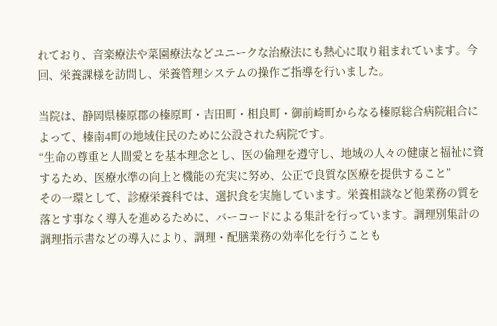れており、音楽療法や菜園療法などユニークな治療法にも熱心に取り組まれています。今回、栄養課様を訪問し、栄養管理システムの操作ご指導を行いました。

当院は、静岡県榛原郡の榛原町・吉田町・相良町・御前崎町からなる榛原総合病院組合によって、榛南4町の地域住民のために公設された病院です。
“生命の尊重と人間愛とを基本理念とし、医の倫理を遵守し、地域の人々の健康と福祉に資するため、医療水準の向上と機能の充実に努め、公正で良質な医療を提供すること”
その一環として、診療栄養科では、選択食を実施しています。栄養相談など他業務の質を落とす事なく導入を進めるために、バーコードによる集計を行っています。調理別集計の調理指示書などの導入により、調理・配膳業務の効率化を行うことも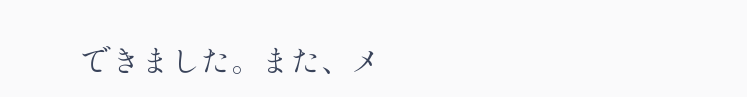できました。また、メ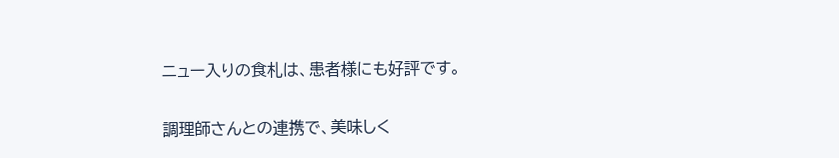ニュー入りの食札は、患者様にも好評です。

調理師さんとの連携で、美味しく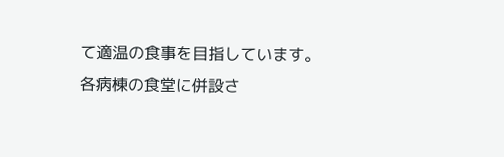て適温の食事を目指しています。
各病棟の食堂に併設さ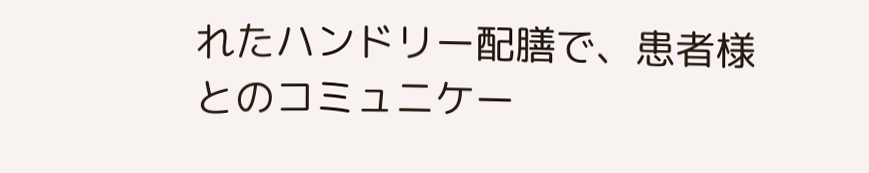れたハンドリー配膳で、患者様とのコミュニケー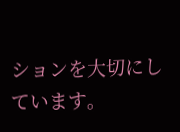ションを大切にしています。